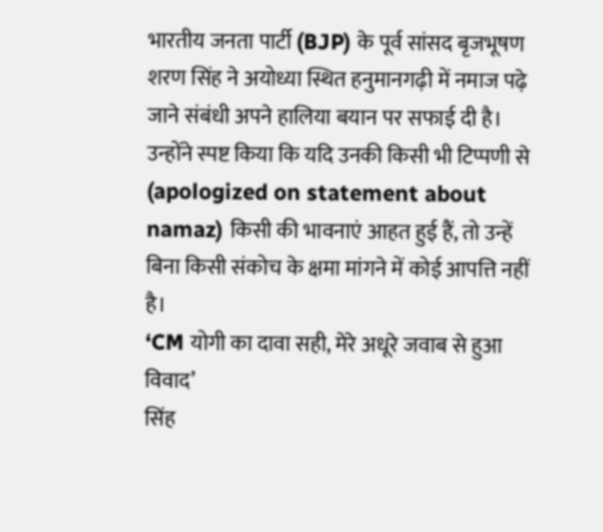भारतीय जनता पार्टी (BJP) के पूर्व सांसद बृजभूषण शरण सिंह ने अयोध्या स्थित हनुमानगढ़ी में नमाज पढ़े जाने संबंधी अपने हालिया बयान पर सफाई दी है। उन्होंने स्पष्ट किया कि यदि उनकी किसी भी टिप्पणी से (apologized on statement about namaz) किसी की भावनाएं आहत हुई हैं, तो उन्हें बिना किसी संकोच के क्षमा मांगने में कोई आपत्ति नहीं है।
‘CM योगी का दावा सही, मेरे अधूरे जवाब से हुआ विवाद’
सिंह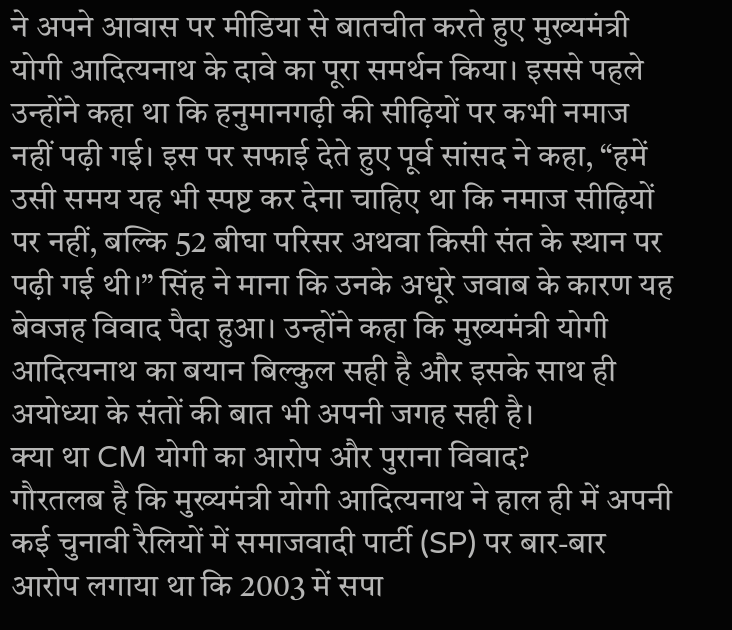ने अपने आवास पर मीडिया से बातचीत करते हुए मुख्यमंत्री योगी आदित्यनाथ के दावे का पूरा समर्थन किया। इससे पहले उन्होंने कहा था कि हनुमानगढ़ी की सीढ़ियों पर कभी नमाज नहीं पढ़ी गई। इस पर सफाई देते हुए पूर्व सांसद ने कहा, “हमें उसी समय यह भी स्पष्ट कर देना चाहिए था कि नमाज सीढ़ियों पर नहीं, बल्कि 52 बीघा परिसर अथवा किसी संत के स्थान पर पढ़ी गई थी।” सिंह ने माना कि उनके अधूरे जवाब के कारण यह बेवजह विवाद पैदा हुआ। उन्होंने कहा कि मुख्यमंत्री योगी आदित्यनाथ का बयान बिल्कुल सही है और इसके साथ ही अयोध्या के संतों की बात भी अपनी जगह सही है।
क्या था CM योगी का आरोप और पुराना विवाद?
गौरतलब है कि मुख्यमंत्री योगी आदित्यनाथ ने हाल ही में अपनी कई चुनावी रैलियों में समाजवादी पार्टी (SP) पर बार-बार आरोप लगाया था कि 2003 में सपा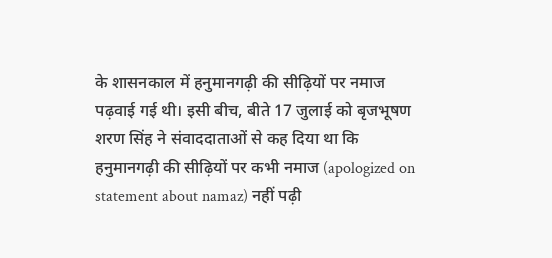के शासनकाल में हनुमानगढ़ी की सीढ़ियों पर नमाज पढ़वाई गई थी। इसी बीच, बीते 17 जुलाई को बृजभूषण शरण सिंह ने संवाददाताओं से कह दिया था कि हनुमानगढ़ी की सीढ़ियों पर कभी नमाज (apologized on statement about namaz) नहीं पढ़ी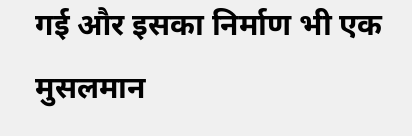गई और इसका निर्माण भी एक मुसलमान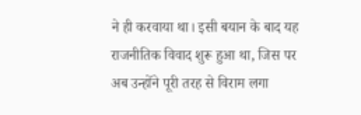ने ही करवाया था। इसी बयान के बाद यह राजनीतिक विवाद शुरू हुआ था, जिस पर अब उन्होंने पूरी तरह से विराम लगा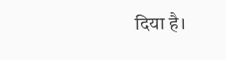दिया है।